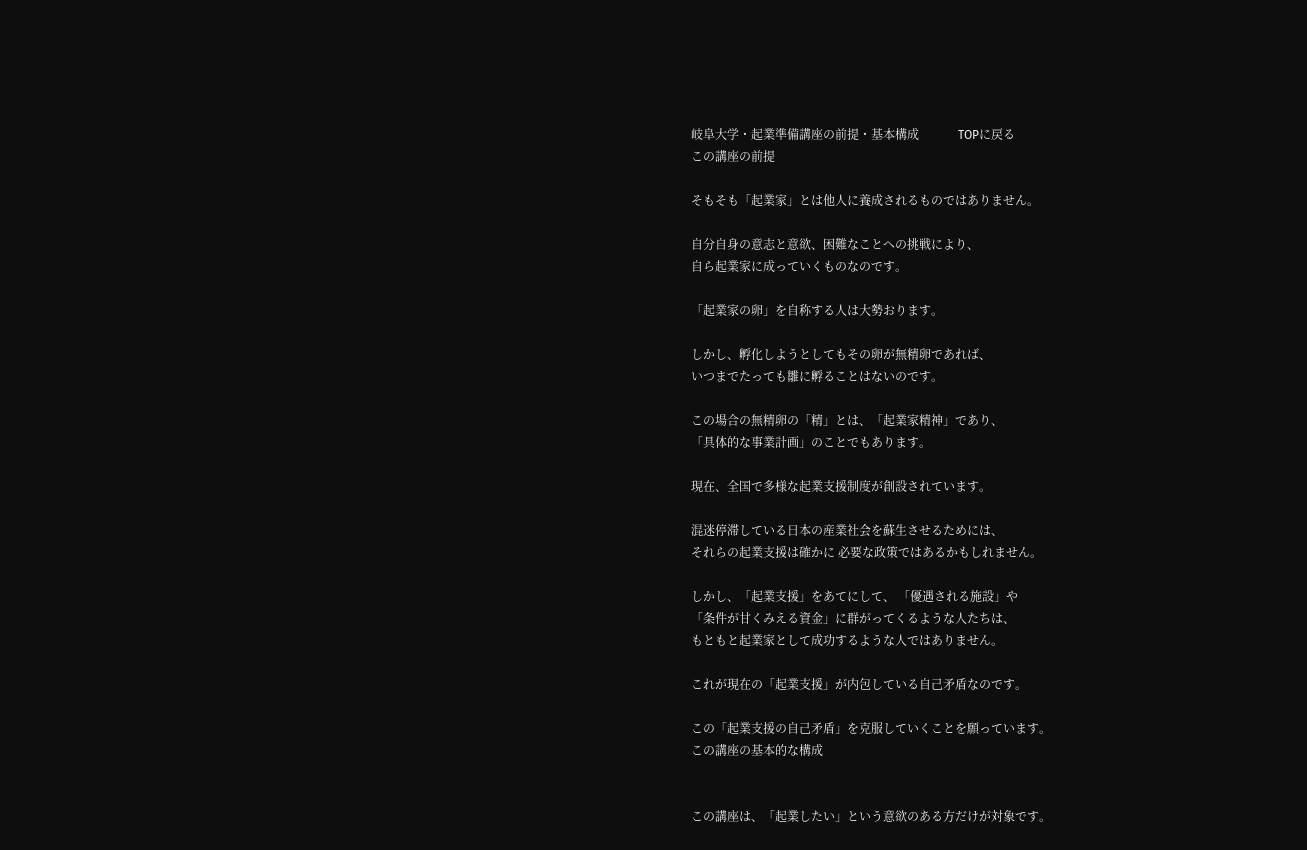岐阜大学・起業準備講座の前提・基本構成             TOPに戻る
この講座の前提

そもそも「起業家」とは他人に養成されるものではありません。

自分自身の意志と意欲、困難なことへの挑戦により、
自ら起業家に成っていくものなのです。

「起業家の卵」を自称する人は大勢おります。

しかし、孵化しようとしてもその卵が無精卵であれば、
いつまでたっても雛に孵ることはないのです。

この場合の無精卵の「精」とは、「起業家精神」であり、
「具体的な事業計画」のことでもあります。

現在、全国で多様な起業支援制度が創設されています。

混迷停滞している日本の産業社会を蘇生させるためには、
それらの起業支援は確かに 必要な政策ではあるかもしれません。

しかし、「起業支援」をあてにして、 「優遇される施設」や
「条件が甘くみえる資金」に群がってくるような人たちは、
もともと起業家として成功するような人ではありません。

これが現在の「起業支援」が内包している自己矛盾なのです。

この「起業支援の自己矛盾」を克服していくことを願っています。
この講座の基本的な構成


この講座は、「起業したい」という意欲のある方だけが対象です。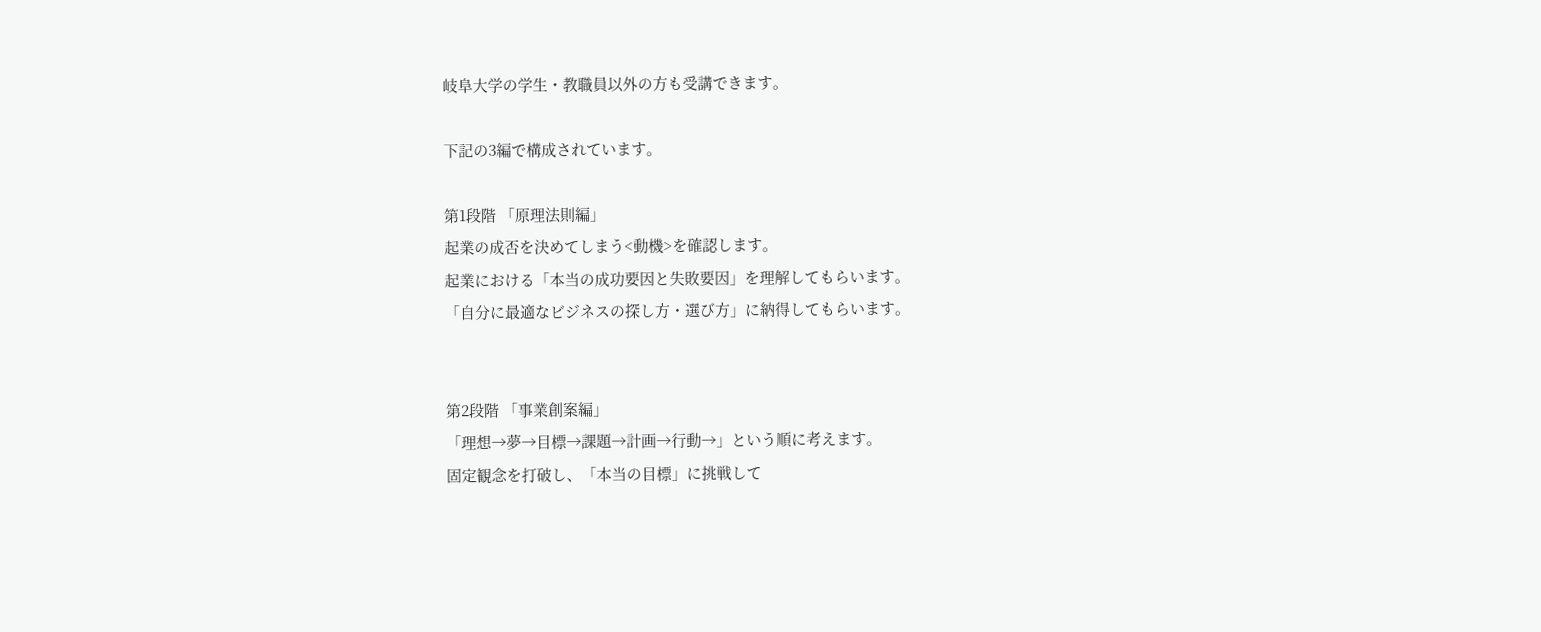岐阜大学の学生・教職員以外の方も受講できます。

下記の3編で構成されています。

第1段階 「原理法則編」
起業の成否を決めてしまう<動機>を確認します。
起業における「本当の成功要因と失敗要因」を理解してもらいます。
「自分に最適なビジネスの探し方・選び方」に納得してもらいます。


第2段階 「事業創案編」
「理想→夢→目標→課題→計画→行動→」という順に考えます。
固定観念を打破し、「本当の目標」に挑戦して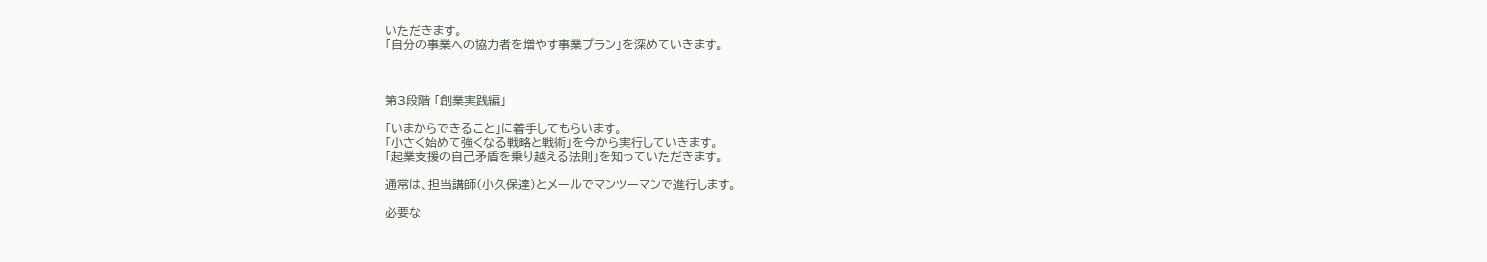いただきます。
「自分の事業への協力者を増やす事業プラン」を深めていきます。



第3段階 「創業実践編」

「いまからできること」に着手してもらいます。
「小さく始めて強くなる戦略と戦術」を今から実行していきます。
「起業支援の自己矛盾を乗り越える法則」を知っていただきます。

通常は、担当講師(小久保達)とメールでマンツーマンで進行します。

必要な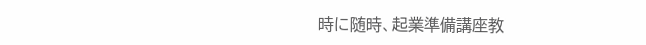時に随時、起業準備講座教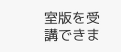室版を受講できま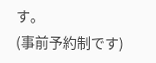す。
(事前予約制です)